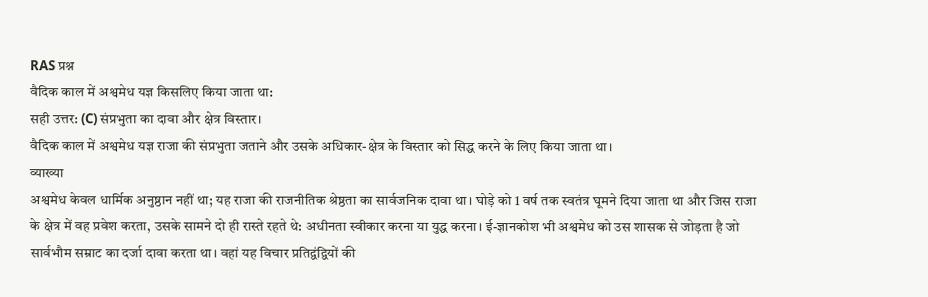RAS प्रश्न
वैदिक काल में अश्वमेध यज्ञ किसलिए किया जाता था:
सही उत्तर: (C) संप्रभुता का दावा और क्षेत्र विस्तार।
वैदिक काल में अश्वमेध यज्ञ राजा की संप्रभुता जताने और उसके अधिकार-क्षेत्र के विस्तार को सिद्ध करने के लिए किया जाता था।
व्याख्या
अश्वमेध केवल धार्मिक अनुष्ठान नहीं था; यह राजा की राजनीतिक श्रेष्ठता का सार्वजनिक दावा था। घोड़े को 1 वर्ष तक स्वतंत्र घूमने दिया जाता था और जिस राजा के क्षेत्र में वह प्रवेश करता, उसके सामने दो ही रास्ते रहते थे: अधीनता स्वीकार करना या युद्ध करना। ई-ज्ञानकोश भी अश्वमेध को उस शासक से जोड़ता है जो सार्वभौम सम्राट का दर्जा दावा करता था। वहां यह विचार प्रतिद्वंद्वियों की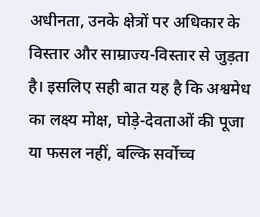अधीनता, उनके क्षेत्रों पर अधिकार के विस्तार और साम्राज्य-विस्तार से जुड़ता है। इसलिए सही बात यह है कि अश्वमेध का लक्ष्य मोक्ष, घोड़े-देवताओं की पूजा या फसल नहीं, बल्कि सर्वोच्च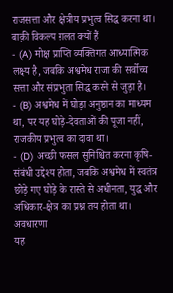राजसत्ता और क्षेत्रीय प्रभुत्व सिद्ध करना था।
बाक़ी विकल्प ग़लत क्यों हैं
- (A) मोक्ष प्राप्ति व्यक्तिगत आध्यात्मिक लक्ष्य है, जबकि अश्वमेध राजा की सर्वोच्च सत्ता और संप्रभुता सिद्ध करने से जुड़ा है।
- (B) अश्वमेध में घोड़ा अनुष्ठान का माध्यम था, पर यह घोड़े-देवताओं की पूजा नहीं, राजकीय प्रभुत्व का दावा था।
- (D) अच्छी फसल सुनिश्चित करना कृषि-संबंधी उद्देश्य होता, जबकि अश्वमेध में स्वतंत्र छोड़े गए घोड़े के रास्ते से अधीनता, युद्ध और अधिकार-क्षेत्र का प्रश्न तय होता था।
अवधारणा
यह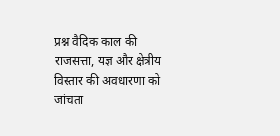प्रश्न वैदिक काल की राजसत्ता, यज्ञ और क्षेत्रीय विस्तार की अवधारणा को जांचता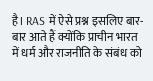है। RAS में ऐसे प्रश्न इसलिए बार-बार आते हैं क्योंकि प्राचीन भारत में धर्म और राजनीति के संबंध को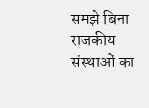समझे बिना राजकीय संस्थाओं का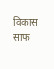विकास साफ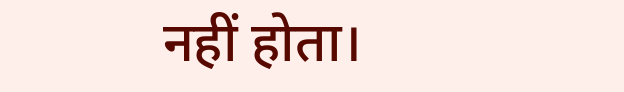नहीं होता।